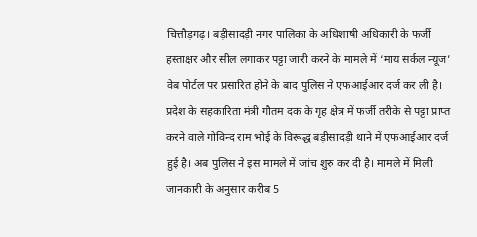चित्तौड़गढ़। बड़ीसादड़ी नगर पालिका के अधिशाषी अधिकारी के फर्जी हस्ताक्षर और सील लगाकर पट्टा जारी करने के मामले में ‘माय सर्कल न्यूज’ वेब पोर्टल पर प्रसारित होने के बाद पुलिस ने एफआईआर दर्ज कर ली है। प्रदेश के सहकारिता मंत्री गौतम दक के गृह क्षेत्र में फर्जी तरीके से पट्टा प्राप्त करने वाले गोविन्द राम भोई के विरूद्ध बड़ीसादड़ी थाने में एफआईआर दर्ज हुई है। अब पुलिस ने इस मामले में जांच शुरु कर दी है। मामले में मिली जानकारी के अनुसार करीब 5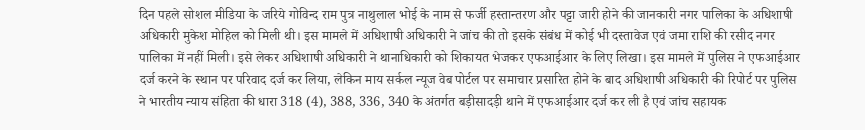दिन पहले सोशल मीडिया के जरिये गोविन्द राम पुत्र नाथुलाल भोई के नाम से फर्जी हस्तान्तरण और पट्टा जारी होने की जानकारी नगर पालिका के अधिशाषी अधिकारी मुकेश मोहिल को मिली थी। इस मामले में अधिशाषी अधिकारी ने जांच की तो इसके संबंध में कोई भी दस्तावेज एवं जमा राशि की रसीद नगर पालिका में नहीं मिली। इसे लेकर अधिशाषी अधिकारी ने थानाधिकारी को शिकायत भेजकर एफआईआर के लिए लिखा। इस मामले में पुलिस ने एफआईआर दर्ज करने के स्थान पर परिवाद दर्ज कर लिया, लेकिन माय सर्कल न्यूज वेब पोर्टल पर समाचार प्रसारित होने के बाद अधिशाषी अधिकारी की रिपोर्ट पर पुलिस ने भारतीय न्याय संहिता की धारा 318 (4), 388, 336, 340 के अंतर्गत बड़ीसादड़ी थाने में एफआईआर दर्ज कर ली है एवं जांच सहायक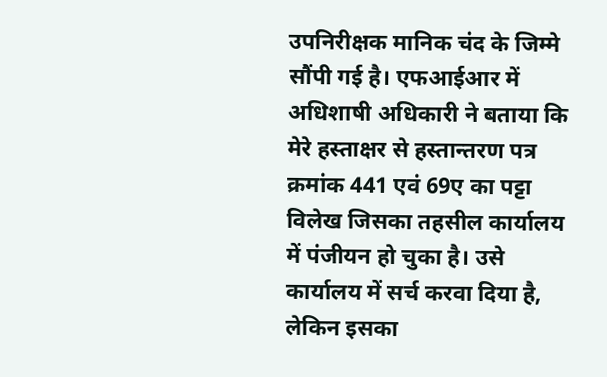उपनिरीक्षक मानिक चंद के जिम्मे सौंपी गई है। एफआईआर में अधिशाषी अधिकारी ने बताया कि मेरे हस्ताक्षर से हस्तान्तरण पत्र क्रमांक 441 एवं 69ए का पट्टा विलेख जिसका तहसील कार्यालय में पंजीयन हो चुका है। उसे कार्यालय में सर्च करवा दिया है, लेकिन इसका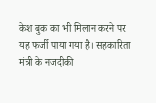केश बुक का भी मिलान करने पर यह फर्जी पाया गया है। सहकारिता मंत्री के नजदीकी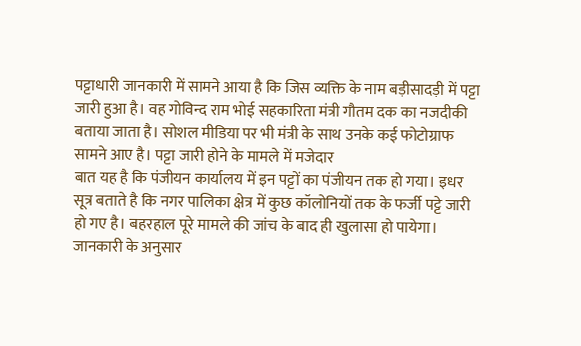पट्टाधारी जानकारी में सामने आया है कि जिस व्यक्ति के नाम बड़ीसादड़ी में पट्टा जारी हुआ है। वह गोविन्द राम भोई सहकारिता मंत्री गौतम दक का नजदीकी बताया जाता है। सोशल मीडिया पर भी मंत्री के साथ उनके कई फोटोग्राफ सामने आए है। पट्टा जारी होने के मामले में मजेदार
बात यह है कि पंजीयन कार्यालय में इन पट्टों का पंजीयन तक हो गया। इधर सूत्र बताते है कि नगर पालिका क्षेत्र में कुछ कॉलोनियों तक के फर्जी पट्टे जारी हो गए है। बहरहाल पूरे मामले की जांच के बाद ही खुलासा हो पायेगा। जानकारी के अनुसार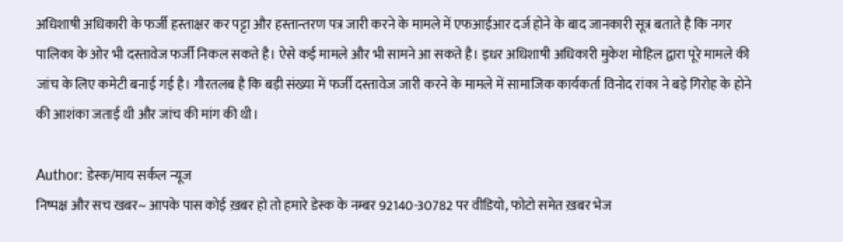अधिशाषी अधिकारी के फर्जी हस्ताक्षर कर पट्टा और हस्तान्तरण पत्र जारी करने के मामले में एफआईआर दर्ज होने के बाद जानकारी सूत्र बताते है कि नगर पालिका के ओर भी दस्तावेज फर्जी निकल सकते है। ऐसे कई मामले और भी सामने आ सकते है। इधर अधिशाषी अधिकारी मुकेश मोहिल द्वारा पूरे मामले की जांच के लिए कमेटी बनाई गई है। गौरतलब है कि बड़ी संख्या में फर्जी दस्तावेज जारी करने के मामले में सामाजिक कार्यकर्ता विनोद रांका ने बड़े गिरोह के होने की आशंका जताई थी और जांच की मांग की थी।

Author: डेस्क/माय सर्कल न्यूज
निष्पक्ष और सच खबर~ आपके पास कोई ख़बर हो तो हमारे डेस्क के नम्बर 92140-30782 पर वीडियो, फोटो समेत ख़बर भेज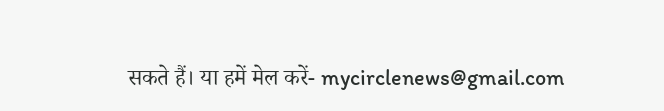सकते हैं। या हमें मेल करें- mycirclenews@gmail.com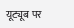यूट्यूब पर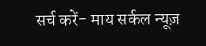सर्च करें- माय सर्कल न्यूज़